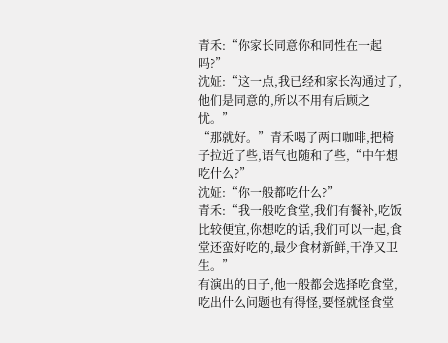青禾:“你家长同意你和同性在一起吗?”
沈姃:“这一点,我已经和家长沟通过了,他们是同意的,所以不用有后顾之忧。”
“那就好。”青禾喝了两口咖啡,把椅子拉近了些,语气也随和了些,“中午想吃什么?”
沈姃:“你一般都吃什么?”
青禾:“我一般吃食堂,我们有餐补,吃饭比较便宜,你想吃的话,我们可以一起,食堂还蛮好吃的,最少食材新鲜,干净又卫生。”
有演出的日子,他一般都会选择吃食堂,吃出什么问题也有得怪,要怪就怪食堂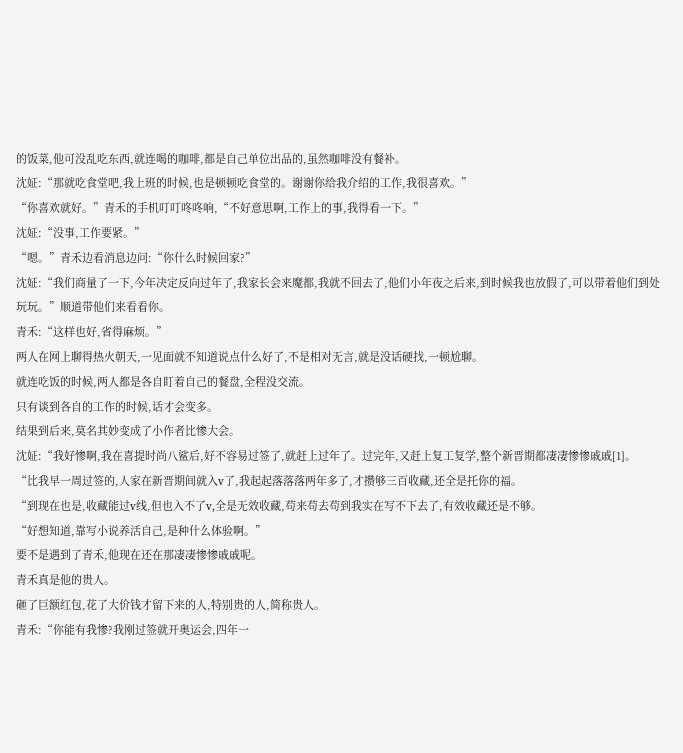的饭菜,他可没乱吃东西,就连喝的咖啡,都是自己单位出品的,虽然咖啡没有餐补。
沈姃:“那就吃食堂吧,我上班的时候,也是顿顿吃食堂的。谢谢你给我介绍的工作,我很喜欢。”
“你喜欢就好。”青禾的手机叮叮咚咚响,“不好意思啊,工作上的事,我得看一下。”
沈姃:“没事,工作要紧。”
“嗯。”青禾边看消息边问:“你什么时候回家?”
沈姃:“我们商量了一下,今年决定反向过年了,我家长会来魔都,我就不回去了,他们小年夜之后来,到时候我也放假了,可以带着他们到处玩玩。”顺道带他们来看看你。
青禾:“这样也好,省得麻烦。”
两人在网上聊得热火朝天,一见面就不知道说点什么好了,不是相对无言,就是没话硬找,一顿尬聊。
就连吃饭的时候,两人都是各自盯着自己的餐盘,全程没交流。
只有谈到各自的工作的时候,话才会变多。
结果到后来,莫名其妙变成了小作者比惨大会。
沈姃:“我好惨啊,我在喜提时尚八鲨后,好不容易过签了,就赶上过年了。过完年,又赶上复工复学,整个新晋期都凄凄惨惨戚戚[1]。
“比我早一周过签的,人家在新晋期间就入v了,我起起落落落两年多了,才攒够三百收藏,还全是托你的福。
“到现在也是,收藏能过v线,但也入不了v,全是无效收藏,苟来苟去苟到我实在写不下去了,有效收藏还是不够。
“好想知道,靠写小说养活自己,是种什么体验啊。”
要不是遇到了青禾,他现在还在那凄凄惨惨戚戚呢。
青禾真是他的贵人。
砸了巨额红包,花了大价钱才留下来的人,特别贵的人,简称贵人。
青禾:“你能有我惨?我刚过签就开奥运会,四年一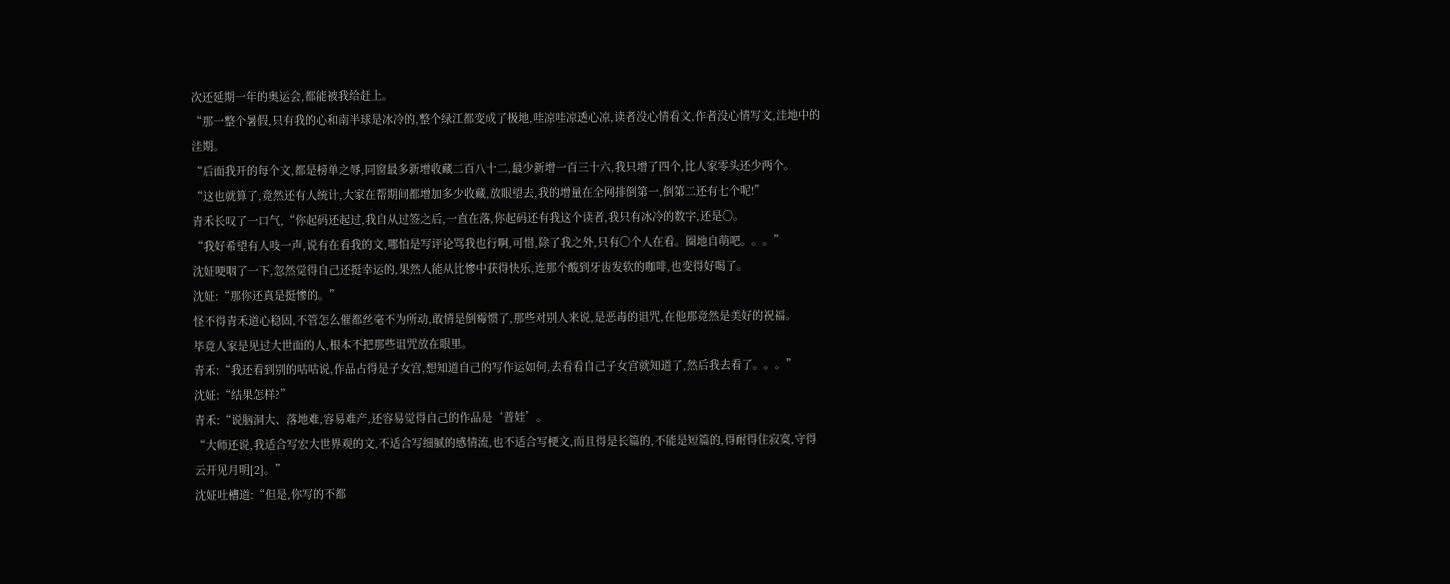次还延期一年的奥运会,都能被我给赶上。
“那一整个暑假,只有我的心和南半球是冰冷的,整个绿江都变成了极地,哇凉哇凉透心凉,读者没心情看文,作者没心情写文,洼地中的洼期。
“后面我开的每个文,都是榜单之辱,同窗最多新增收藏二百八十二,最少新增一百三十六,我只增了四个,比人家零头还少两个。
“这也就算了,竟然还有人统计,大家在帮期间都增加多少收藏,放眼望去,我的增量在全网排倒第一,倒第二还有七个呢!”
青禾长叹了一口气,“你起码还起过,我自从过签之后,一直在落,你起码还有我这个读者,我只有冰冷的数字,还是〇。
“我好希望有人吱一声,说有在看我的文,哪怕是写评论骂我也行啊,可惜,除了我之外,只有〇个人在看。圈地自萌吧。。。”
沈姃哽咽了一下,忽然觉得自己还挺幸运的,果然人能从比惨中获得快乐,连那个酸到牙齿发软的咖啡,也变得好喝了。
沈姃:“那你还真是挺惨的。”
怪不得青禾道心稳固,不管怎么催都丝毫不为所动,敢情是倒霉惯了,那些对别人来说,是恶毒的诅咒,在他那竟然是美好的祝福。
毕竟人家是见过大世面的人,根本不把那些诅咒放在眼里。
青禾:“我还看到别的咕咕说,作品占得是子女宫,想知道自己的写作运如何,去看看自己子女宫就知道了,然后我去看了。。。”
沈姃:“结果怎样?”
青禾:“说脑洞大、落地难,容易难产,还容易觉得自己的作品是‘普娃’。
“大师还说,我适合写宏大世界观的文,不适合写细腻的感情流,也不适合写梗文,而且得是长篇的,不能是短篇的,得耐得住寂寞,守得云开见月明[2]。”
沈姃吐槽道:“但是,你写的不都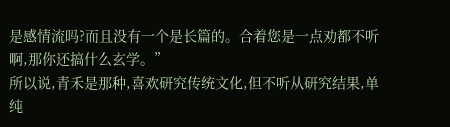是感情流吗?而且没有一个是长篇的。合着您是一点劝都不听啊,那你还搞什么玄学。”
所以说,青禾是那种,喜欢研究传统文化,但不听从研究结果,单纯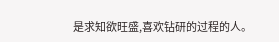是求知欲旺盛,喜欢钻研的过程的人。